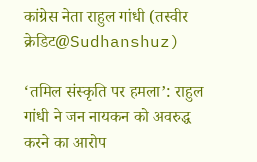कांग्रेस नेता राहुल गांधी (तस्वीर क्रेडिट@Sudhanshuz)

‘तमिल संस्कृति पर हमला’: राहुल गांधी ने जन नायकन को अवरुद्ध करने का आरोप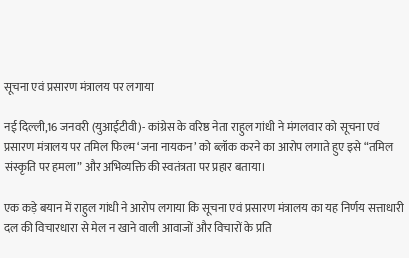सूचना एवं प्रसारण मंत्रालय पर लगाया

नई दिल्ली,16 जनवरी (युआईटीवी)- कांग्रेस के वरिष्ठ नेता राहुल गांधी ने मंगलवार को सूचना एवं प्रसारण मंत्रालय पर तमिल फिल्म ‘जना नायकन’ को ब्लॉक करने का आरोप लगाते हुए इसे “तमिल संस्कृति पर हमला” और अभिव्यक्ति की स्वतंत्रता पर प्रहार बताया।

एक कड़े बयान में राहुल गांधी ने आरोप लगाया कि सूचना एवं प्रसारण मंत्रालय का यह निर्णय सत्ताधारी दल की विचारधारा से मेल न खाने वाली आवाजों और विचारों के प्रति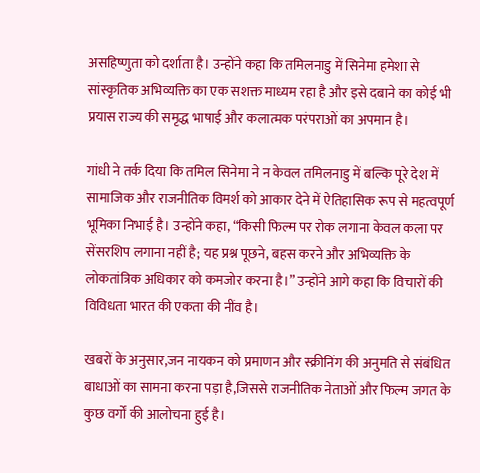असहिष्णुता को दर्शाता है। उन्होंने कहा कि तमिलनाडु में सिनेमा हमेशा से सांस्कृतिक अभिव्यक्ति का एक सशक्त माध्यम रहा है और इसे दबाने का कोई भी प्रयास राज्य की समृद्ध भाषाई और कलात्मक परंपराओं का अपमान है।

गांधी ने तर्क दिया कि तमिल सिनेमा ने न केवल तमिलनाडु में बल्कि पूरे देश में सामाजिक और राजनीतिक विमर्श को आकार देने में ऐतिहासिक रूप से महत्वपूर्ण भूमिका निभाई है। उन्होंने कहा, “किसी फिल्म पर रोक लगाना केवल कला पर सेंसरशिप लगाना नहीं है; यह प्रश्न पूछने, बहस करने और अभिव्यक्ति के लोकतांत्रिक अधिकार को कमजोर करना है।” उन्होंने आगे कहा कि विचारों की विविधता भारत की एकता की नींव है।

खबरों के अनुसार,जन नायकन को प्रमाणन और स्क्रीनिंग की अनुमति से संबंधित बाधाओं का सामना करना पड़ा है,जिससे राजनीतिक नेताओं और फिल्म जगत के कुछ वर्गों की आलोचना हुई है।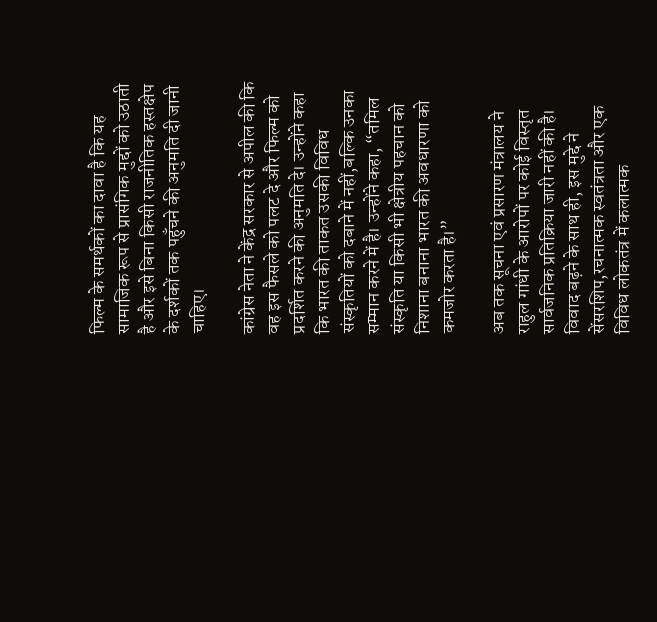फिल्म के समर्थकों का दावा है कि यह सामाजिक रूप से प्रासंगिक मुद्दों को उठाती है और इसे बिना किसी राजनीतिक हस्तक्षेप के दर्शकों तक पहुँचने की अनुमति दी जानी चाहिए।

कांग्रेस नेता ने केंद्र सरकार से अपील की कि वह इस फैसले को पलट दे और फिल्म को प्रदर्शित करने की अनुमति दे। उन्होंने कहा कि भारत की ताकत उसकी विविध संस्कृतियों को दबाने में नहीं,बल्कि उनका सम्मान करने में है। उन्होंने कहा, “तमिल संस्कृति या किसी भी क्षेत्रीय पहचान को निशाना बनाना भारत की अवधारणा को कमजोर करता है।”

अब तक सूचना एवं प्रसारण मंत्रालय ने राहुल गांधी के आरोपों पर कोई विस्तृत सार्वजनिक प्रतिक्रिया जारी नहीं की है। विवाद बढ़ने के साथ ही, इस मुद्दे ने सेंसरशिप,रचनात्मक स्वतंत्रता और एक विविध लोकतंत्र में कलात्मक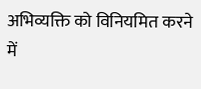अभिव्यक्ति को विनियमित करने में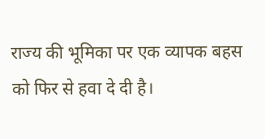राज्य की भूमिका पर एक व्यापक बहस को फिर से हवा दे दी है।